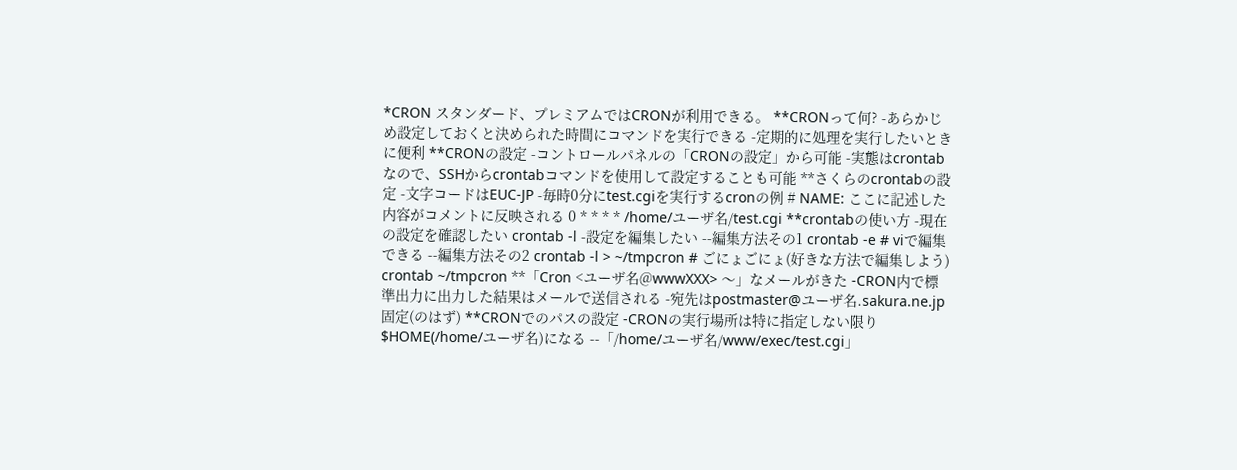*CRON スタンダード、プレミアムではCRONが利用できる。 **CRONって何? -あらかじめ設定しておくと決められた時間にコマンドを実行できる -定期的に処理を実行したいときに便利 **CRONの設定 -コントロールパネルの「CRONの設定」から可能 -実態はcrontabなので、SSHからcrontabコマンドを使用して設定することも可能 **さくらのcrontabの設定 -文字コードはEUC-JP -毎時0分にtest.cgiを実行するcronの例 # NAME: ここに記述した内容がコメントに反映される 0 * * * * /home/ユーザ名/test.cgi **crontabの使い方 -現在の設定を確認したい crontab -l -設定を編集したい --編集方法その1 crontab -e # viで編集できる --編集方法その2 crontab -l > ~/tmpcron # ごにょごにょ(好きな方法で編集しよう) crontab ~/tmpcron **「Cron <ユーザ名@wwwXXX> 〜」なメールがきた -CRON内で標準出力に出力した結果はメールで送信される -宛先はpostmaster@ユーザ名.sakura.ne.jp固定(のはず) **CRONでのパスの設定 -CRONの実行場所は特に指定しない限り$HOME(/home/ユーザ名)になる --「/home/ユーザ名/www/exec/test.cgi」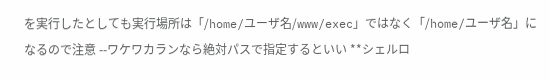を実行したとしても実行場所は「/home/ユーザ名/www/exec」ではなく「/home/ユーザ名」になるので注意 --ワケワカランなら絶対パスで指定するといい **シェルロ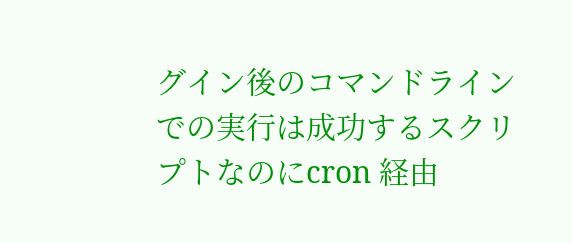グイン後のコマンドラインでの実行は成功するスクリプトなのにcron 経由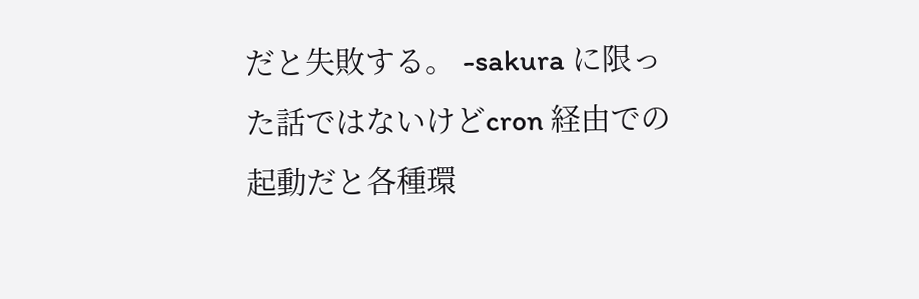だと失敗する。 -sakura に限った話ではないけどcron 経由での起動だと各種環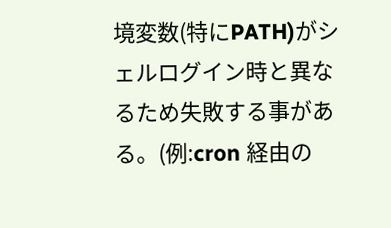境変数(特にPATH)がシェルログイン時と異なるため失敗する事がある。(例:cron 経由の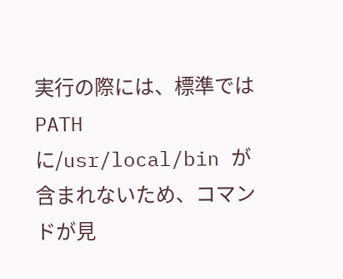実行の際には、標準ではPATH に/usr/local/bin が含まれないため、コマンドが見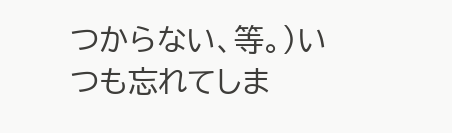つからない、等。)いつも忘れてしま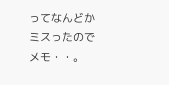ってなんどかミスったのでメモ・・。